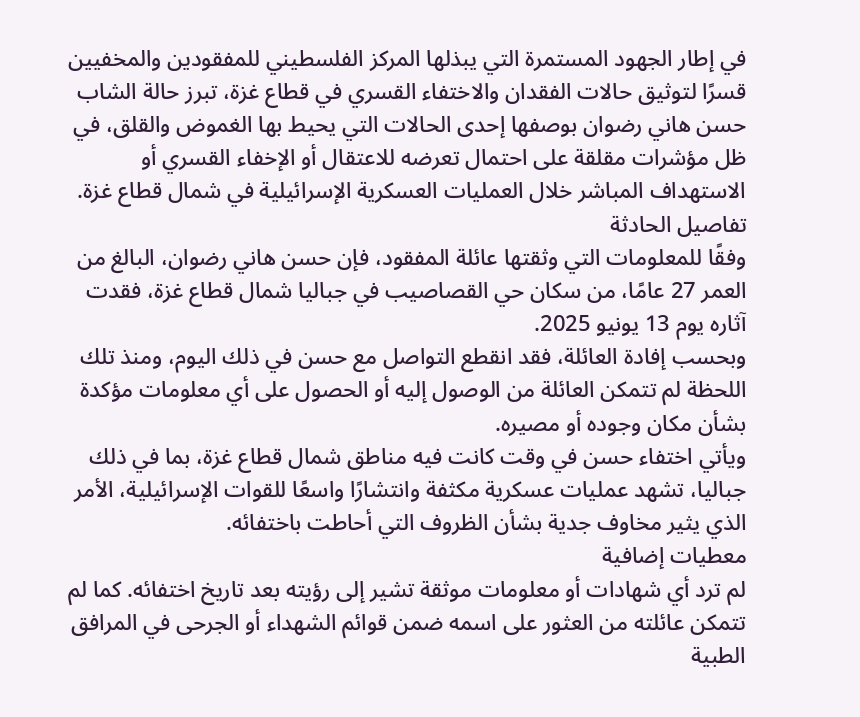في إطار الجهود المستمرة التي يبذلها المركز الفلسطيني للمفقودين والمخفيين قسرًا لتوثيق حالات الفقدان والاختفاء القسري في قطاع غزة، تبرز حالة الشاب حسن هاني رضوان بوصفها إحدى الحالات التي يحيط بها الغموض والقلق، في ظل مؤشرات مقلقة على احتمال تعرضه للاعتقال أو الإخفاء القسري أو الاستهداف المباشر خلال العمليات العسكرية الإسرائيلية في شمال قطاع غزة.
تفاصيل الحادثة
وفقًا للمعلومات التي وثقتها عائلة المفقود، فإن حسن هاني رضوان، البالغ من العمر 27 عامًا، من سكان حي القصاصيب في جباليا شمال قطاع غزة، فقدت آثاره يوم 13 يونيو 2025.
وبحسب إفادة العائلة، فقد انقطع التواصل مع حسن في ذلك اليوم، ومنذ تلك اللحظة لم تتمكن العائلة من الوصول إليه أو الحصول على أي معلومات مؤكدة بشأن مكان وجوده أو مصيره.
ويأتي اختفاء حسن في وقت كانت فيه مناطق شمال قطاع غزة، بما في ذلك جباليا، تشهد عمليات عسكرية مكثفة وانتشارًا واسعًا للقوات الإسرائيلية، الأمر الذي يثير مخاوف جدية بشأن الظروف التي أحاطت باختفائه.
معطيات إضافية
لم ترد أي شهادات أو معلومات موثقة تشير إلى رؤيته بعد تاريخ اختفائه. كما لم تتمكن عائلته من العثور على اسمه ضمن قوائم الشهداء أو الجرحى في المرافق الطبية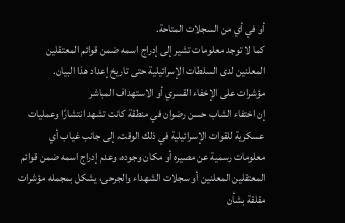أو في أي من السجلات المتاحة.
كما لا توجد معلومات تشير إلى إدراج اسمه ضمن قوائم المعتقلين المعلنين لدى السلطات الإسرائيلية حتى تاريخ إعداد هذا البيان.
مؤشرات على الإخفاء القسري أو الاستهداف المباشر
إن اختفاء الشاب حسن رضوان في منطقة كانت تشهد انتشارًا وعمليات عسكرية للقوات الإسرائيلية في ذلك الوقت، إلى جانب غياب أي معلومات رسمية عن مصيره أو مكان وجوده، وعدم إدراج اسمه ضمن قوائم المعتقلين المعلنين أو سجلات الشهداء والجرحى، يشكل بمجمله مؤشرات مقلقة بشأن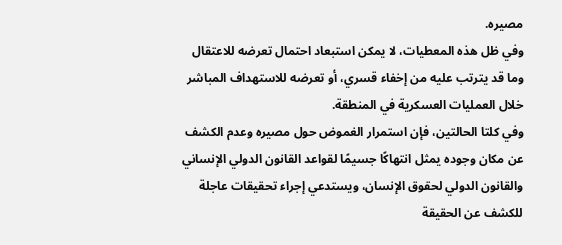مصيره.
وفي ظل هذه المعطيات، لا يمكن استبعاد احتمال تعرضه للاعتقال وما قد يترتب عليه من إخفاء قسري، أو تعرضه للاستهداف المباشر خلال العمليات العسكرية في المنطقة.
وفي كلتا الحالتين، فإن استمرار الغموض حول مصيره وعدم الكشف عن مكان وجوده يمثل انتهاكًا جسيمًا لقواعد القانون الدولي الإنساني والقانون الدولي لحقوق الإنسان، ويستدعي إجراء تحقيقات عاجلة للكشف عن الحقيقة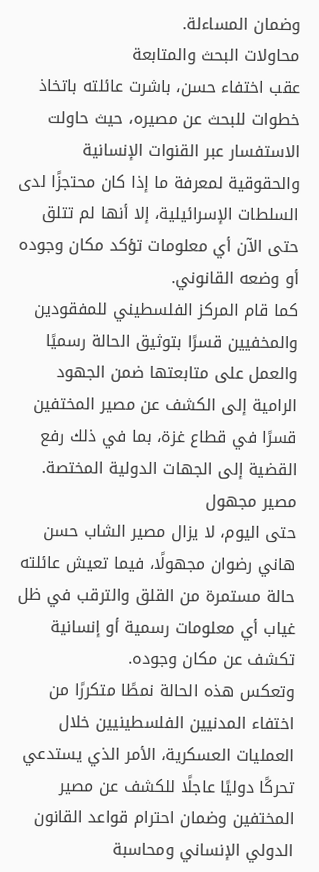وضمان المساءلة.
محاولات البحث والمتابعة
عقب اختفاء حسن، باشرت عائلته باتخاذ خطوات للبحث عن مصيره، حيث حاولت الاستفسار عبر القنوات الإنسانية والحقوقية لمعرفة ما إذا كان محتجزًا لدى السلطات الإسرائيلية، إلا أنها لم تتلق حتى الآن أي معلومات تؤكد مكان وجوده أو وضعه القانوني.
كما قام المركز الفلسطيني للمفقودين والمخفيين قسرًا بتوثيق الحالة رسميًا والعمل على متابعتها ضمن الجهود الرامية إلى الكشف عن مصير المختفين قسرًا في قطاع غزة، بما في ذلك رفع القضية إلى الجهات الدولية المختصة.
مصير مجهول
حتى اليوم، لا يزال مصير الشاب حسن هاني رضوان مجهولًا، فيما تعيش عائلته حالة مستمرة من القلق والترقب في ظل غياب أي معلومات رسمية أو إنسانية تكشف عن مكان وجوده.
وتعكس هذه الحالة نمطًا متكررًا من اختفاء المدنيين الفلسطينيين خلال العمليات العسكرية، الأمر الذي يستدعي تحركًا دوليًا عاجلًا للكشف عن مصير المختفين وضمان احترام قواعد القانون الدولي الإنساني ومحاسبة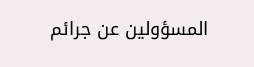المسؤولين عن جرائم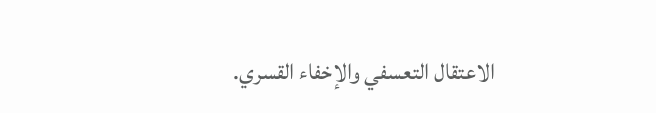الاعتقال التعسفي والإخفاء القسري.